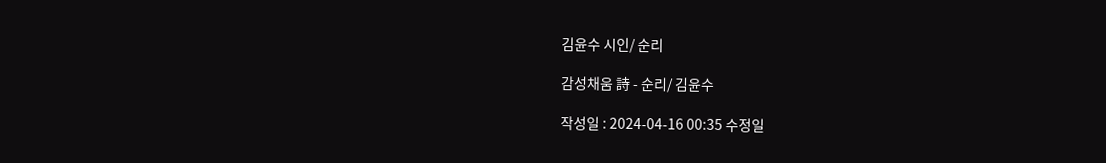김윤수 시인/ 순리

감성채움 詩 - 순리/ 김윤수

작성일 : 2024-04-16 00:35 수정일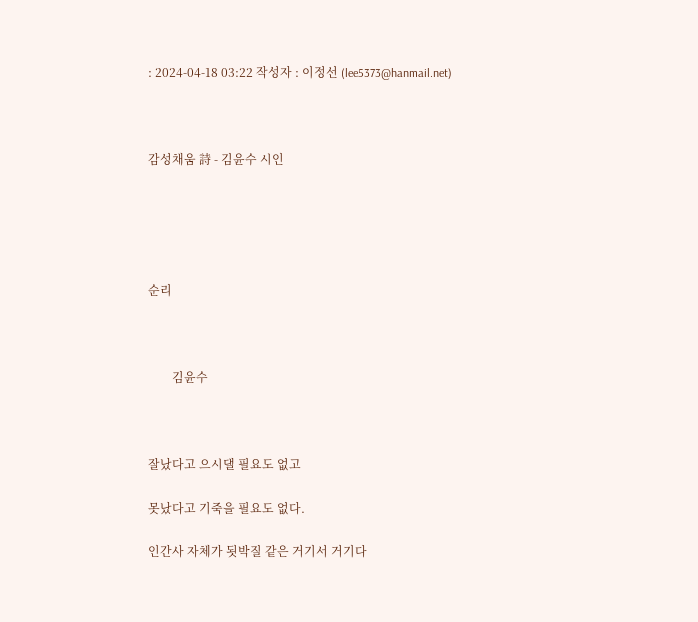: 2024-04-18 03:22 작성자 : 이정선 (lee5373@hanmail.net)



감성채움 詩 - 김윤수 시인





순리



        김윤수



잘났다고 으시댈 필요도 없고

못났다고 기죽을 필요도 없다.

인간사 자체가 됫박질 같은 거기서 거기다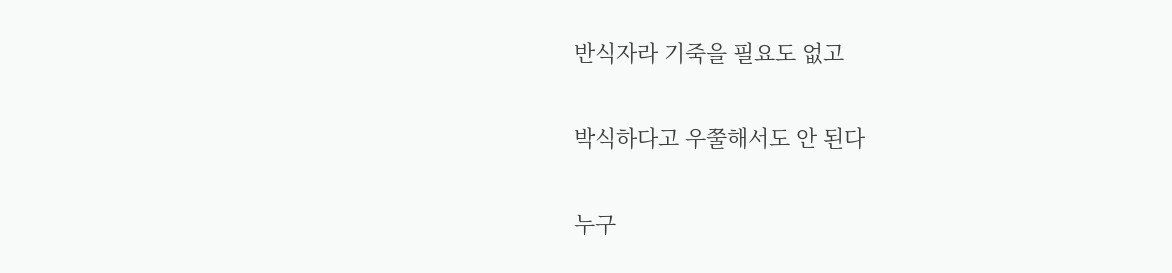반식자라 기죽을 필요도 없고

박식하다고 우쭐해서도 안 된다

누구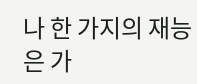나 한 가지의 재능은 가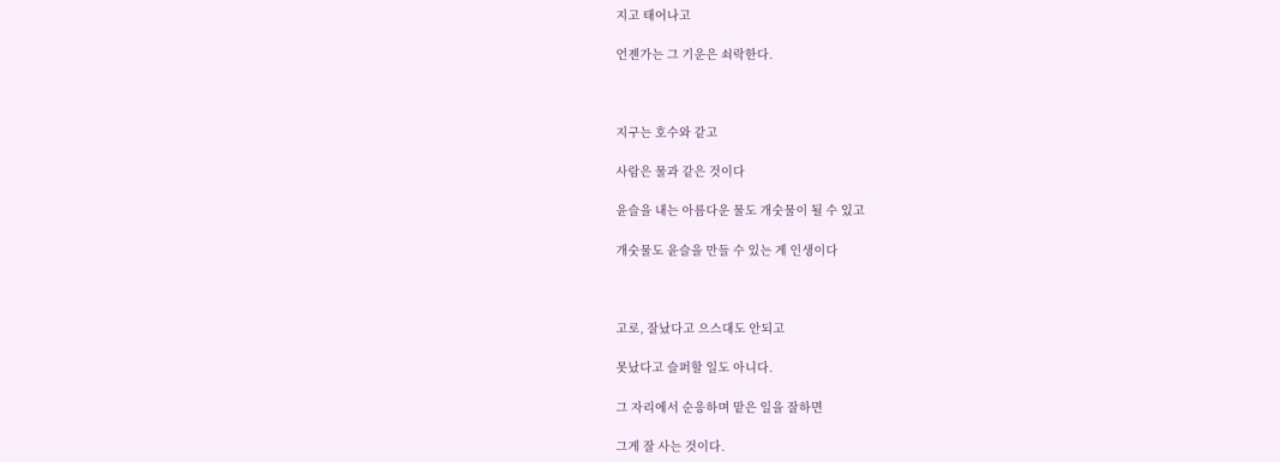지고 태어나고

언젠가는 그 기운은 쇠락한다.



지구는 호수와 같고

사람은 물과 같은 것이다

윤슬을 내는 아름다운 물도 개숫물이 될 수 있고

개숫물도 윤슬을 만들 수 있는 게 인생이다



고로, 잘났다고 으스대도 안되고

못났다고 슬퍼할 일도 아니다.

그 자리에서 순응하며 맡은 일을 잘하면

그게 잘 사는 것이다.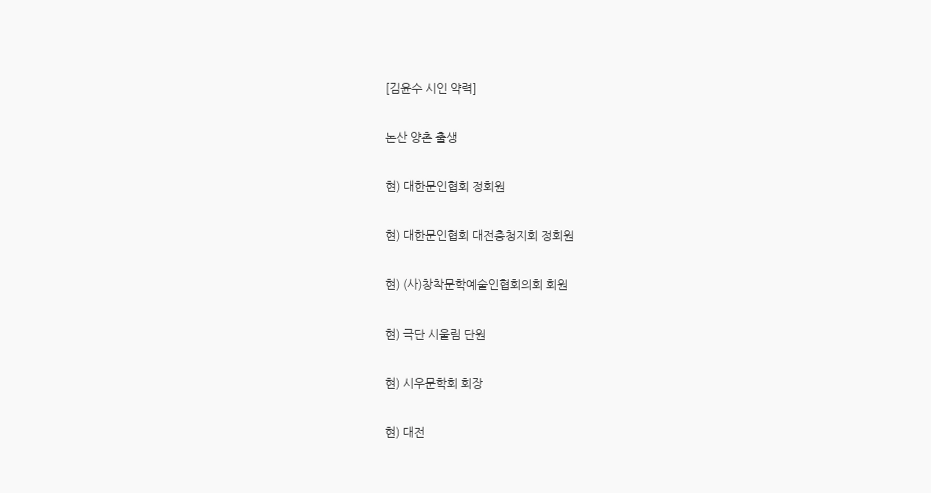[김윤수 시인 약력]

논산 양촌 출생

현) 대한문인협회 정회원

현) 대한문인협회 대전충청지회 정회원

현) (사)창착문학예술인협회의회 회원

현) 극단 시울림 단원

현) 시우문학회 회장

현) 대전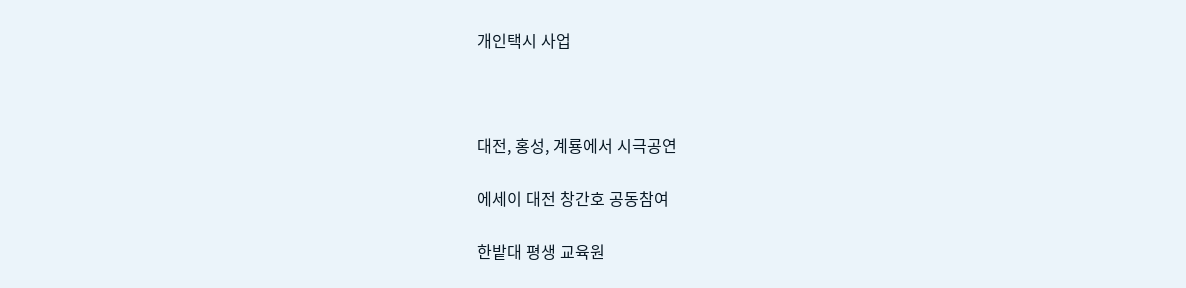개인택시 사업



대전, 홍성, 계룡에서 시극공연

에세이 대전 창간호 공동참여

한밭대 평생 교육원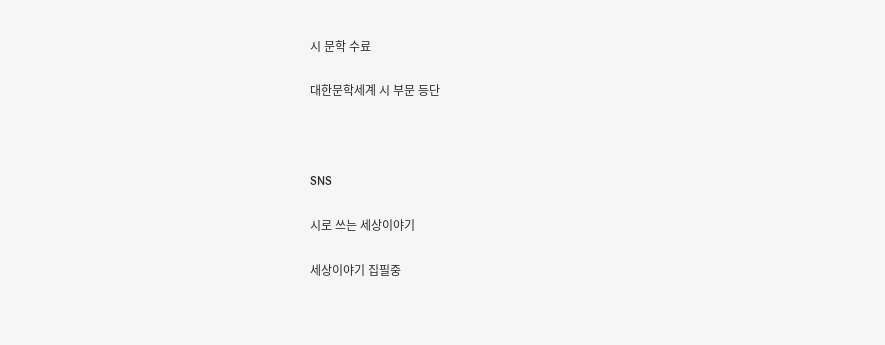시 문학 수료

대한문학세계 시 부문 등단



SNS

시로 쓰는 세상이야기

세상이야기 집필중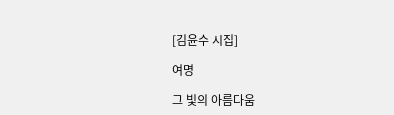[김윤수 시집]

여명

그 빛의 아름다움